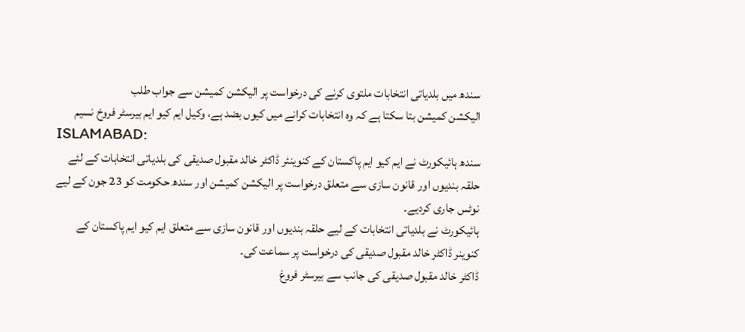سندھ میں بلدیاتی انتخابات ملتوی کرنے کی درخواست پر الیکشن کمیشن سے جواب طلب
الیکشن کمیشن بتا سکتا ہے کہ وہ انتخابات کرانے میں کیوں بضد ہے، وکیل ایم کیو ایم بیرسٹر فروخ نسیم
ISLAMABAD:
سندھ ہائیکورٹ نے ایم کیو ایم پاکستان کے کنوینئر ڈاکٹر خالد مقبول صدیقی کی بلدیاتی انتخابات کے لئے حلقہ بندیوں اور قانون سازی سے متعلق درخواست پر الیکشن کمیشن اور سندھ حکومت کو 23 جون کے لیے نوٹس جاری کردیے۔
ہائیکورٹ نے بلدیاتی انتخابات کے لیے حلقہ بندیوں اور قانون سازی سے متعلق ایم کیو ایم پاکستان کے کنوینر ڈاکٹر خالد مقبول صدیقی کی درخواست پر سماعت کی۔
ڈاکٹر خالد مقبول صدیقی کی جانب سے بیرسٹر فروغ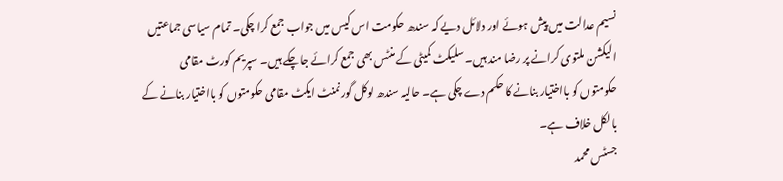نسیم عدالت میں پیش ہوئے اور دلائل دیے کہ سندھ حکومت اس کیس میں جواب جمع کرا چکی۔ تمام سیاسی جماعتیں الیکشن ملتوی کرانے پر رضا مند ہیں۔ سلیکٹ کمیٹی کے منٹس بھی جمع کرائے جاچکے ہیں۔ سپریم کورٹ مقامی حکومتوں کو بااختیار بنانے کا حکم دے چکی ہے۔ حالیہ سندھ لوکل گورنمنٹ ایکٹ مقامی حکومتوں کو بااختیار بنانے کے بالکل خلاف ہے۔
جسٹس محمد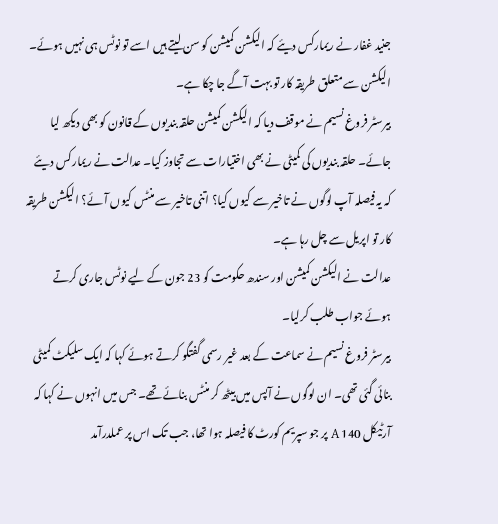جنید غفار نے ریمارکس دیئے کہ الیکشن کمیشن کو سن لیتے ہیں اسے تو نوٹس ہی نہیں ہوئے۔ الیکشن سے متعلق طریقہ کار تو بہت آگے جا چکا ہے۔
بیرسٹر فروغ نسیم نے موقف دیا کہ الیکشن کمیشن حلقہ بندیوں کے قانون کو بھی دیکھ لیا جائے۔ حلقہ بندیوں کی کمیٹی نے بھی اختیارات سے تجاوز کیا۔ عدالت نے ریمارکس دیئے کہ یہ فیصلہ آپ لوگوں نے تاخیر سے کیوں کیا؟ اتنی تاخیر سے منٹس کیوں آئے؟ الیکشن طریقہ کار تو اپریل سے چل رہا ہے۔
عدالت نے الیکشن کمیشن اور سندھ حکومت کو 23 جون کے لیے نوٹس جاری کرتے ہوئے جواب طلب کرلیا۔
بیرسٹر فروغ نسیم نے سماعت کے بعد غیر رسمی گفتگو کرتے ہوئے کہا کہ ایک سلیکٹ کمیٹی بنائی گئی تھی۔ ان لوگوں نے آپس میں بیٹھ کر منٹس بنائے تھے۔ جس میں انہوں نے کہا کہ آرٹیکل 140 A پر جو سپریم کورٹ کا فیصلہ ہوا تھا، جب تک اس پر عملدرآمد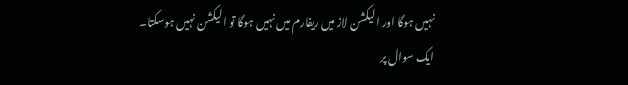نہیں ہوگا اور الیکشن لاز میں ریفارم میں نہیں ہوگا تو الیکشن نہیں ہوسکتا۔
ایک سوال پر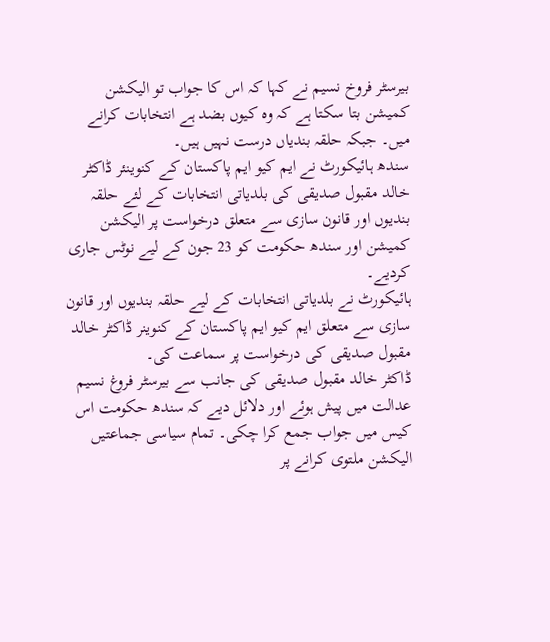بیرسٹر فروخ نسیم نے کہا کہ اس کا جواب تو الیکشن کمیشن بتا سکتا ہے کہ وہ کیوں بضد ہے انتخابات کرانے میں۔ جبکہ حلقہ بندیاں درست نہیں ہیں۔
سندھ ہائیکورٹ نے ایم کیو ایم پاکستان کے کنوینئر ڈاکٹر خالد مقبول صدیقی کی بلدیاتی انتخابات کے لئے حلقہ بندیوں اور قانون سازی سے متعلق درخواست پر الیکشن کمیشن اور سندھ حکومت کو 23 جون کے لیے نوٹس جاری کردیے۔
ہائیکورٹ نے بلدیاتی انتخابات کے لیے حلقہ بندیوں اور قانون سازی سے متعلق ایم کیو ایم پاکستان کے کنوینر ڈاکٹر خالد مقبول صدیقی کی درخواست پر سماعت کی۔
ڈاکٹر خالد مقبول صدیقی کی جانب سے بیرسٹر فروغ نسیم عدالت میں پیش ہوئے اور دلائل دیے کہ سندھ حکومت اس کیس میں جواب جمع کرا چکی۔ تمام سیاسی جماعتیں الیکشن ملتوی کرانے پر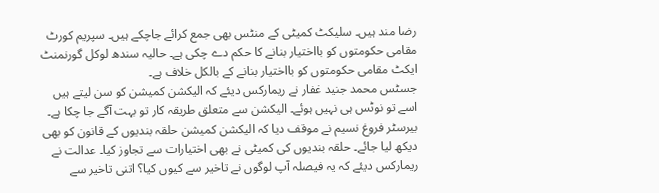رضا مند ہیں۔ سلیکٹ کمیٹی کے منٹس بھی جمع کرائے جاچکے ہیں۔ سپریم کورٹ مقامی حکومتوں کو بااختیار بنانے کا حکم دے چکی ہے۔ حالیہ سندھ لوکل گورنمنٹ ایکٹ مقامی حکومتوں کو بااختیار بنانے کے بالکل خلاف ہے۔
جسٹس محمد جنید غفار نے ریمارکس دیئے کہ الیکشن کمیشن کو سن لیتے ہیں اسے تو نوٹس ہی نہیں ہوئے۔ الیکشن سے متعلق طریقہ کار تو بہت آگے جا چکا ہے۔
بیرسٹر فروغ نسیم نے موقف دیا کہ الیکشن کمیشن حلقہ بندیوں کے قانون کو بھی دیکھ لیا جائے۔ حلقہ بندیوں کی کمیٹی نے بھی اختیارات سے تجاوز کیا۔ عدالت نے ریمارکس دیئے کہ یہ فیصلہ آپ لوگوں نے تاخیر سے کیوں کیا؟ اتنی تاخیر سے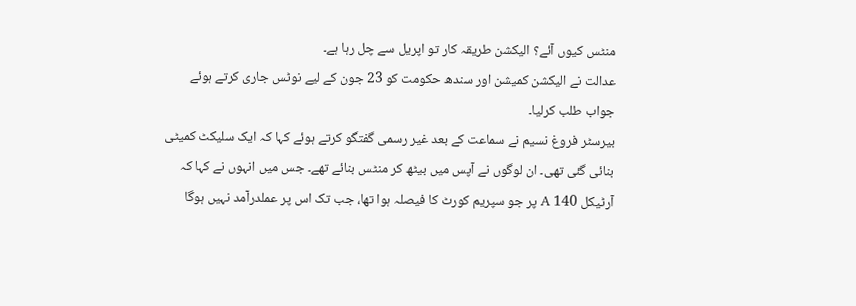منٹس کیوں آئے؟ الیکشن طریقہ کار تو اپریل سے چل رہا ہے۔
عدالت نے الیکشن کمیشن اور سندھ حکومت کو 23 جون کے لیے نوٹس جاری کرتے ہوئے جواب طلب کرلیا۔
بیرسٹر فروغ نسیم نے سماعت کے بعد غیر رسمی گفتگو کرتے ہوئے کہا کہ ایک سلیکٹ کمیٹی بنائی گئی تھی۔ ان لوگوں نے آپس میں بیٹھ کر منٹس بنائے تھے۔ جس میں انہوں نے کہا کہ آرٹیکل 140 A پر جو سپریم کورٹ کا فیصلہ ہوا تھا، جب تک اس پر عملدرآمد نہیں ہوگا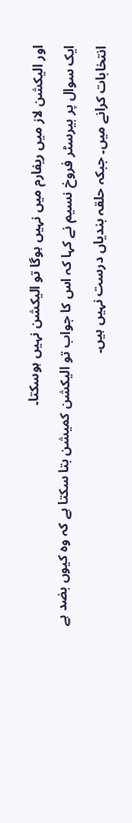اور الیکشن لاز میں ریفارم میں نہیں ہوگا تو الیکشن نہیں ہوسکتا۔
ایک سوال پر بیرسٹر فروخ نسیم نے کہا کہ اس کا جواب تو الیکشن کمیشن بتا سکتا ہے کہ وہ کیوں بضد ہے انتخابات کرانے میں۔ جبکہ حلقہ بندیاں درست نہیں ہیں۔